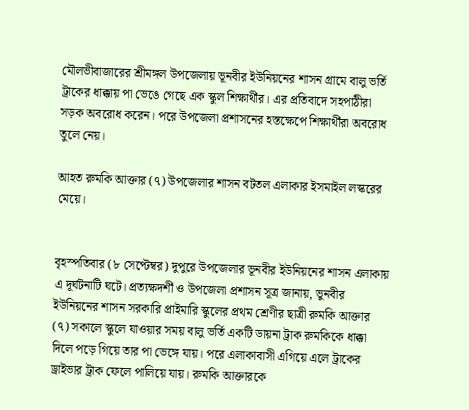মৌলভীবাজারের শ্রীমঙ্গল উপজেলায় ভূনবীর ইউনিয়নের শাসন গ্রামে বালু ভর্তি ট্রাকের ধাক্কায় পা ভেঙে গেছে এক স্কুল শিক্ষার্থীর। এর প্রতিবাদে সহপাঠীরা সড়ক অবরোধ করেন। পরে উপজেলা প্রশাসনের হস্তক্ষেপে শিক্ষার্থীরা অবরোধ তুলে নেয়।

আহত রুমকি আক্তার (৭) উপজেলার শাসন বটতল এলাকার ইসমাইল লস্করের মেয়ে।


বৃহস্পতিবার (৮ সেপ্টেম্বর) দুপুরে উপজেলার ভূনবীর ইউনিয়নের শাসন এলাকায় এ দূর্ঘটনাটি ঘটে। প্রত্যক্ষদর্শী ও উপজেলা প্রশাসন সূত্র জানায়, ভুনবীর ইউনিয়নের শাসন সরকারি প্রাইমারি স্কুলের প্রথম শ্রেণীর ছাত্রী রুমকি আক্তার (৭) সকালে স্কুলে যাওয়ার সময় বালু ভর্তি একটি ডায়না ট্রাক রুমকিকে ধাক্কা দিলে পড়ে গিয়ে তার পা ভেঙ্গে যায়। পরে এলাকাবাসী এগিয়ে এলে ট্রাকের ড্রাইভার ট্রাক ফেলে পালিয়ে যায়। রুমকি আক্তারকে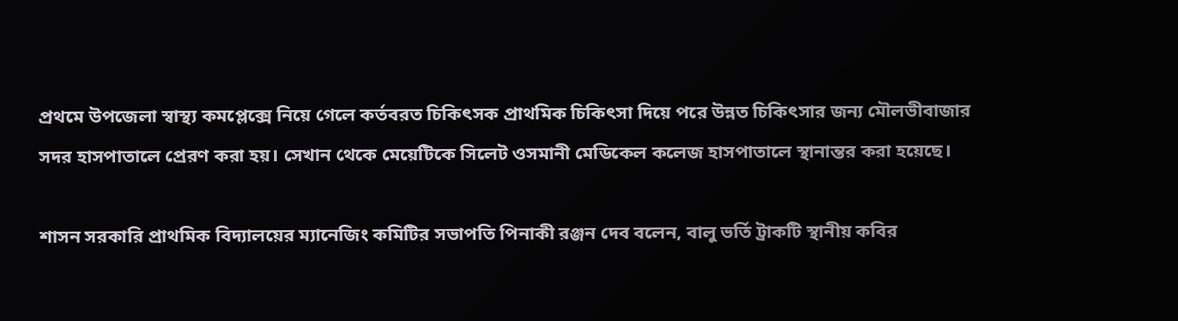প্রথমে উপজেলা স্বাস্থ্য কমপ্লেক্সে নিয়ে গেলে কর্তবরত চিকিৎসক প্রাথমিক চিকিৎসা দিয়ে পরে উন্নত চিকিৎসার জন্য মৌলভীবাজার সদর হাসপাতালে প্রেরণ করা হয়। সেখান থেকে মেয়েটিকে সিলেট ওসমানী মেডিকেল কলেজ হাসপাতালে স্থানান্তর করা হয়েছে।

শাসন সরকারি প্রাথমিক বিদ্যালয়ের ম্যানেজিং কমিটির সভাপতি পিনাকী রঞ্জন দেব বলেন, বালু ভর্তি ট্রাকটি স্থানীয় কবির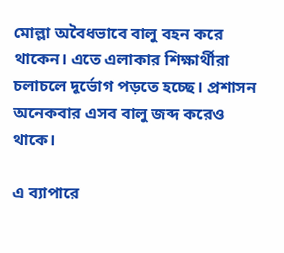মোল্লা অবৈধভাবে বালু বহন করে থাকেন। এতে এলাকার শিক্ষার্থীরা চলাচলে দূর্ভোগ পড়তে হচ্ছে। প্রশাসন অনেকবার এসব বালু জব্দ করেও থাকে।

এ ব্যাপারে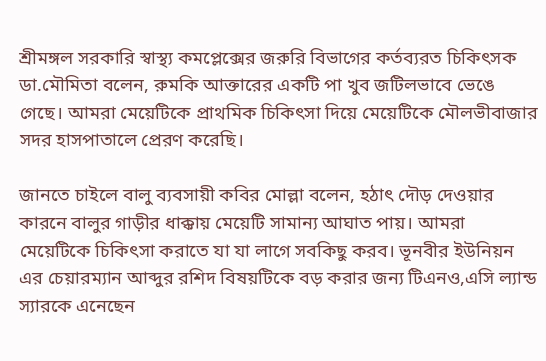শ্রীমঙ্গল সরকারি স্বাস্থ্য কমপ্লেক্সের জরুরি বিভাগের কর্তব্যরত চিকিৎসক ডা.মৌমিতা বলেন, রুমকি আক্তারের একটি পা খুব জটিলভাবে ভেঙে গেছে। আমরা মেয়েটিকে প্রাথমিক চিকিৎসা দিয়ে মেয়েটিকে মৌলভীবাজার সদর হাসপাতালে প্রেরণ করেছি।

জানতে চাইলে বালু ব্যবসায়ী কবির মোল্লা বলেন, হঠাৎ দৌড় দেওয়ার কারনে বালুর গাড়ীর ধাক্কায় মেয়েটি সামান্য আঘাত পায়। আমরা মেয়েটিকে চিকিৎসা করাতে যা যা লাগে সবকিছু করব। ভূনবীর ইউনিয়ন এর চেয়ারম্যান আব্দুর রশিদ বিষয়টিকে বড় করার জন্য টিএনও,এসি ল্যান্ড স্যারকে এনেছেন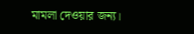মামলা দেওয়ার জন্য।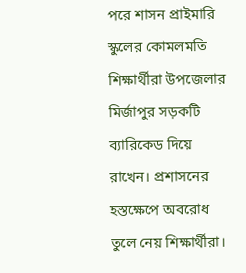পরে শাসন প্রাইমারি স্কুলের কোমলমতি শিক্ষার্থীরা উপজেলার মির্জাপুর সড়কটি ব্যারিকেড দিয়ে রাখেন। প্রশাসনের হস্তক্ষেপে অবরোধ তুলে নেয় শিক্ষার্থীরা।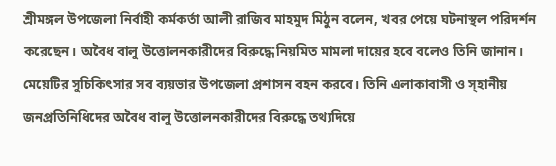শ্রীমঙ্গল উপজেলা নির্বাহী কর্মকর্তা আলী রাজিব মাহমুদ মিঠুন বলেন, খবর পেয়ে ঘটনাস্থল পরিদর্শন করেছেন। অবৈধ বালু উত্তোলনকারীদের বিরুদ্ধে নিয়মিত মামলা দায়ের হবে বলেও তিনি জানান। মেয়েটির সুচিকিৎসার সব ব্যয়ভার উপজেলা প্রশাসন বহন করবে। তিনি এলাকাবাসী ও স্হানীয় জনপ্রতিনিধিদের অবৈধ বালু উত্তোলনকারীদের বিরুদ্ধে তথ্যদিয়ে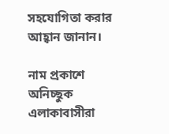সহযোগিতা করার আহ্বান জানান।

নাম প্রকাশে অনিচ্ছুক এলাকাবাসীরা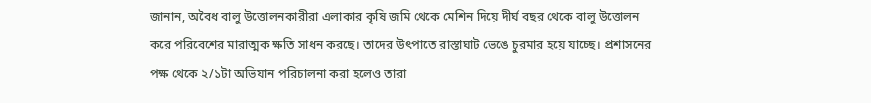জানান, অবৈধ বালু উত্তোলনকারীরা এলাকার কৃষি জমি থেকে মেশিন দিয়ে দীর্ঘ বছর থেকে বালু উত্তোলন করে পরিবেশের মারাত্মক ক্ষতি সাধন করছে। তাদের উৎপাতে রাস্তাঘাট ভেঙে চুরমার হয়ে যাচ্ছে। প্রশাসনের পক্ষ থেকে ২/১টা অভিযান পরিচালনা করা হলেও তারা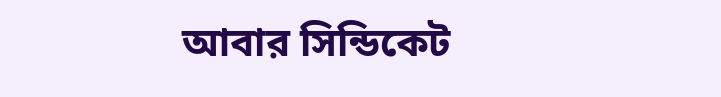আবার সিন্ডিকেট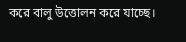করে বালু উত্তোলন করে যাচ্ছে।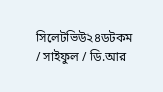সিলেটভিউ২৪ডটকম / সাইফুল / ডি.আর